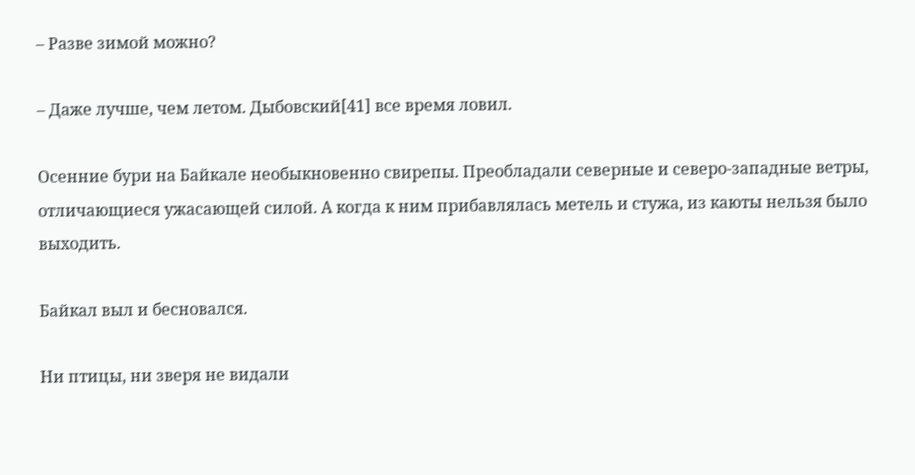– Разве зимой можно?

– Даже лучше, чем летом. Дыбовский[41] все время ловил.

Осенние бури на Байкале необыкновенно свирепы. Преобладали северные и северо-западные ветры, отличающиеся ужасающей силой. А когда к ним прибавлялась метель и стужа, из каюты нельзя было выходить.

Байкал выл и бесновался.

Ни птицы, ни зверя не видали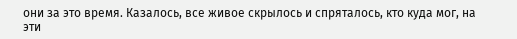они за это время. Казалось, все живое скрылось и спряталось, кто куда мог, на эти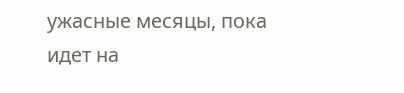ужасные месяцы, пока идет на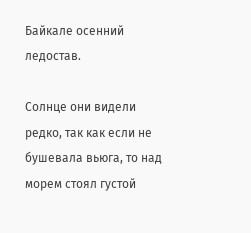Байкале осенний ледостав.

Солнце они видели редко, так как если не бушевала вьюга, то над морем стоял густой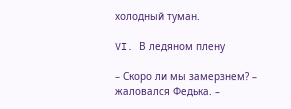холодный туман.

VI. В ледяном плену

– Скоро ли мы замерзнем? – жаловался Федька. –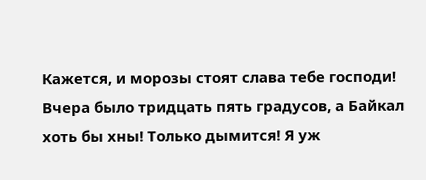Кажется, и морозы стоят слава тебе господи! Вчера было тридцать пять градусов, а Байкал хоть бы хны! Только дымится! Я уж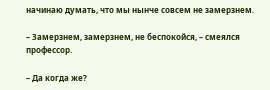начинаю думать, что мы нынче совсем не замерзнем.

– Замерзнем, замерзнем, не беспокойся, – смеялся профессор.

– Да когда же?